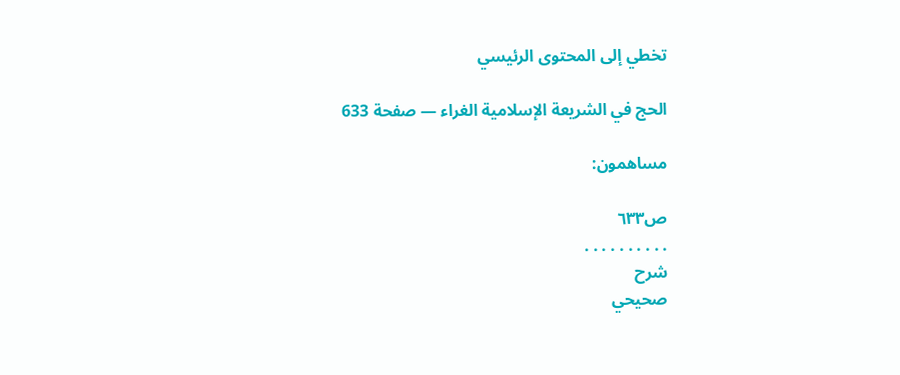تخطي إلى المحتوى الرئيسي

الحج في الشريعة الإسلامية الغراء — صفحة 633

مساهمون:

ص٦٣٣
. . . . . . . . . .
شرح
صحيحي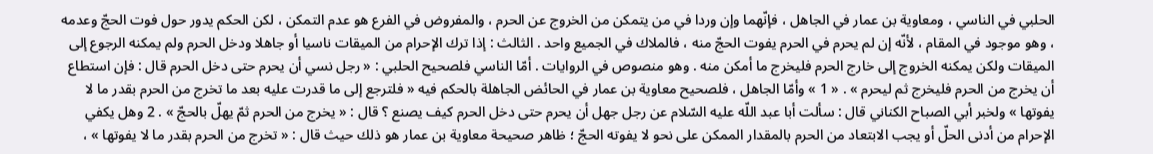الحلبي في الناسي ، ومعاوية بن عمار في الجاهل ، فإنّهما وإن وردا في من يتمكن من الخروج عن الحرم ، والمفروض في الفرع هو عدم التمكن ، لكن الحكم يدور حول فوت الحجّ وعدمه ، وهو موجود في المقام ، لأنّه إن لم يحرم في الحرم يفوت الحجّ منه ، فالملاك في الجميع واحد . الثالث : إذا ترك الإحرام من الميقات ناسيا أو جاهلا ودخل الحرم ولم يمكنه الرجوع إلى الميقات ولكن يمكنه الخروج إلى خارج الحرم فليخرج ما أمكن منه . وهو منصوص في الروايات . أمّا الناسي فلصحيح الحلبي : « رجل نسي أن يحرم حتى دخل الحرم قال : فإن استطاع أن يخرج من الحرم فليخرج ثم ليحرم » . « 1 » وأمّا الجاهل ، فلصحيح معاوية بن عمار في الحائض الجاهلة بالحكم فيه « فلترجع إلى ما قدرت عليه بعد ما تخرج من الحرم بقدر ما لا يفوتها » ولخبر أبي الصباح الكناني قال : سألت أبا عبد اللّه عليه السّلام عن رجل جهل أن يحرم حتى دخل الحرم كيف يصنع ؟ قال : « يخرج من الحرم ثمّ يهلّ بالحجّ » . 2 وهل يكفي الإحرام من أدنى الحلّ أو يجب الابتعاد من الحرم بالمقدار الممكن على نحو لا يفوته الحجّ ؛ ظاهر صحيحة معاوية بن عمار هو ذلك حيث قال : « تخرج من الحرم بقدر ما لا يفوتها » ،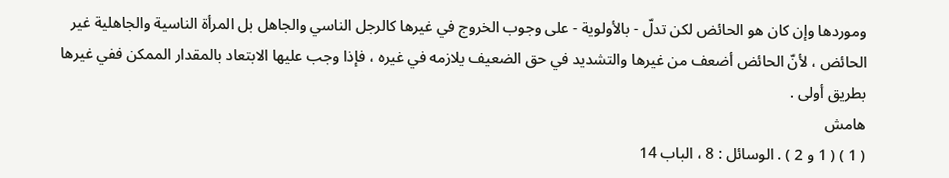وموردها وإن كان هو الحائض لكن تدلّ - بالأولوية - على وجوب الخروج في غيرها كالرجل الناسي والجاهل بل المرأة الناسية والجاهلية غير الحائض ، لأنّ الحائض أضعف من غيرها والتشديد في حق الضعيف يلازمه في غيره ، فإذا وجب عليها الابتعاد بالمقدار الممكن ففي غيرها بطريق أولى .
هامش
( 1 ) ( 1 و 2 ) . الوسائل : 8 ، الباب 14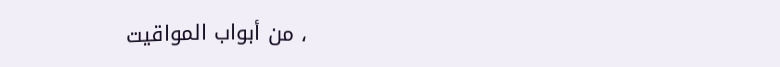، من أبواب المواقيت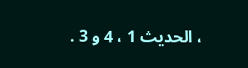، الحديث 1 ، 4 و 3 .